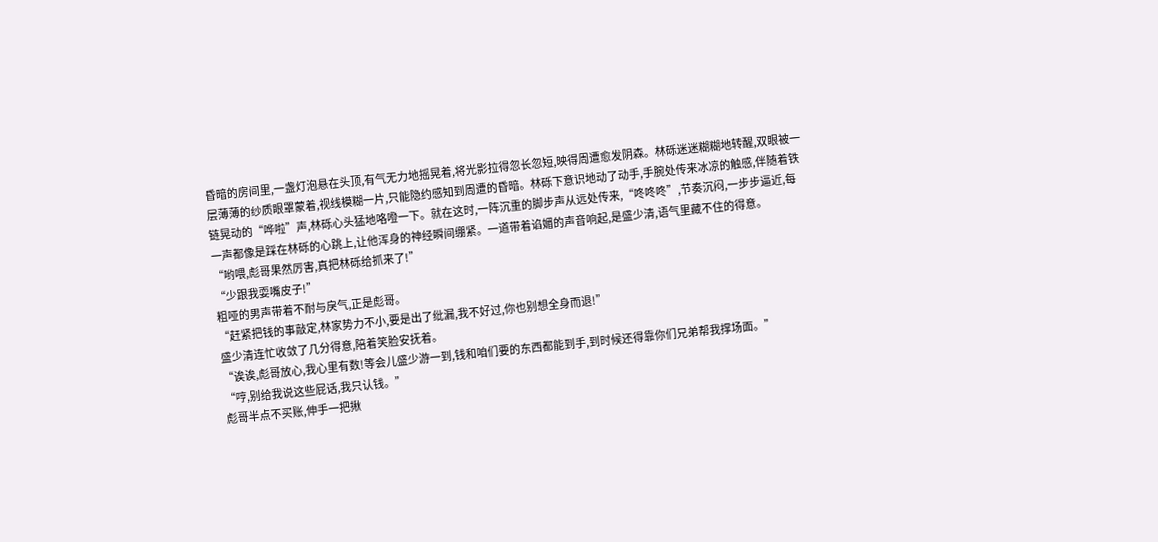昏暗的房间里,一盏灯泡悬在头顶,有气无力地摇晃着,将光影拉得忽长忽短,映得周遭愈发阴森。林砾迷迷糊糊地转醒,双眼被一层薄薄的纱质眼罩蒙着,视线模糊一片,只能隐约感知到周遭的昏暗。林砾下意识地动了动手,手腕处传来冰凉的触感,伴随着铁链晃动的“哗啦”声,林砾心头猛地咯噔一下。就在这时,一阵沉重的脚步声从远处传来,“咚咚咚”,节奏沉闷,一步步逼近,每一声都像是踩在林砾的心跳上,让他浑身的神经瞬间绷紧。一道带着谄媚的声音响起,是盛少清,语气里藏不住的得意。
“哟喂,彪哥果然厉害,真把林砾给抓来了!”
“少跟我耍嘴皮子!”
粗哑的男声带着不耐与戾气,正是彪哥。
“赶紧把钱的事敲定,林家势力不小,要是出了纰漏,我不好过,你也别想全身而退!”
盛少清连忙收敛了几分得意,陪着笑脸安抚着。
“诶诶,彪哥放心,我心里有数!等会儿盛少游一到,钱和咱们要的东西都能到手,到时候还得靠你们兄弟帮我撑场面。”
“哼,别给我说这些屁话,我只认钱。”
彪哥半点不买账,伸手一把揪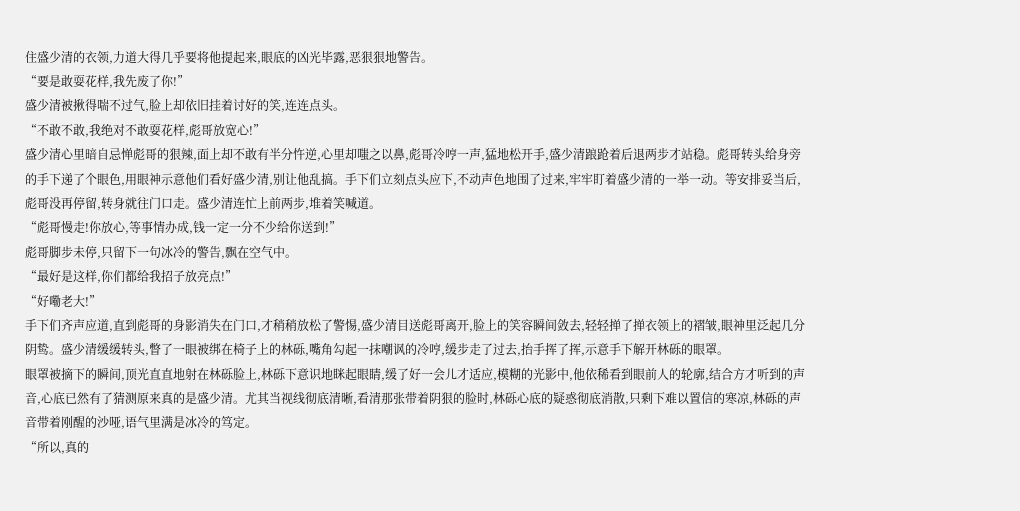住盛少清的衣领,力道大得几乎要将他提起来,眼底的凶光毕露,恶狠狠地警告。
“要是敢耍花样,我先废了你!”
盛少清被揪得喘不过气,脸上却依旧挂着讨好的笑,连连点头。
“不敢不敢,我绝对不敢耍花样,彪哥放宽心!”
盛少清心里暗自忌惮彪哥的狠辣,面上却不敢有半分忤逆,心里却嗤之以鼻,彪哥冷哼一声,猛地松开手,盛少清踉跄着后退两步才站稳。彪哥转头给身旁的手下递了个眼色,用眼神示意他们看好盛少清,别让他乱搞。手下们立刻点头应下,不动声色地围了过来,牢牢盯着盛少清的一举一动。等安排妥当后,彪哥没再停留,转身就往门口走。盛少清连忙上前两步,堆着笑喊道。
“彪哥慢走!你放心,等事情办成,钱一定一分不少给你送到!”
彪哥脚步未停,只留下一句冰冷的警告,飘在空气中。
“最好是这样,你们都给我招子放亮点!”
“好嘞老大!”
手下们齐声应道,直到彪哥的身影消失在门口,才稍稍放松了警惕,盛少清目送彪哥离开,脸上的笑容瞬间敛去,轻轻掸了掸衣领上的褶皱,眼神里泛起几分阴鸷。盛少清缓缓转头,瞥了一眼被绑在椅子上的林砾,嘴角勾起一抹嘲讽的冷哼,缓步走了过去,抬手挥了挥,示意手下解开林砾的眼罩。
眼罩被摘下的瞬间,顶光直直地射在林砾脸上,林砾下意识地眯起眼睛,缓了好一会儿才适应,模糊的光影中,他依稀看到眼前人的轮廓,结合方才听到的声音,心底已然有了猜测原来真的是盛少清。尤其当视线彻底清晰,看清那张带着阴狠的脸时,林砾心底的疑惑彻底消散,只剩下难以置信的寒凉,林砾的声音带着刚醒的沙哑,语气里满是冰冷的笃定。
“所以,真的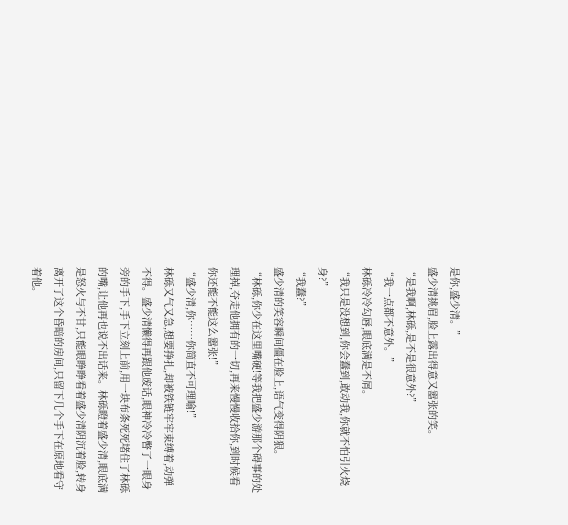是你,盛少清。”
盛少清挑眉,脸上露出得意又嚣张的笑。
“是我啊,林砾,是不是很意外?”
“我一点都不意外。”
林砾冷冷勾唇,眼底满是不屑。
“我只是没想到,你会蠢到,敢动我,你就不怕引火烧身?”
“我蠢?”
盛少清的笑容瞬间僵在脸上,语气变得阴狠。
“林砾,你少在这里嘴硬!等我把盛少游那个碍事的处理掉,夺走他拥有的一切,再来慢慢收拾你,到时候看你还能不能这么嚣张!”
“盛少清,你……你简直不可理喻!”
林砾又气又急,想要挣扎,却被铁链牢牢束缚着,动弹不得。盛少清懒得再跟他废话,眼神冷冷瞥了一眼身旁的手下,手下立刻上前,用一块布条死死堵住了林砾的嘴,让他再也说不出话来。林砾瞪着盛少清,眼底满是怒火与不甘,只能眼睁睁看着盛少清阴沉着脸,转身离开了这个昏暗的房间,只留下几个手下在原地看守着他。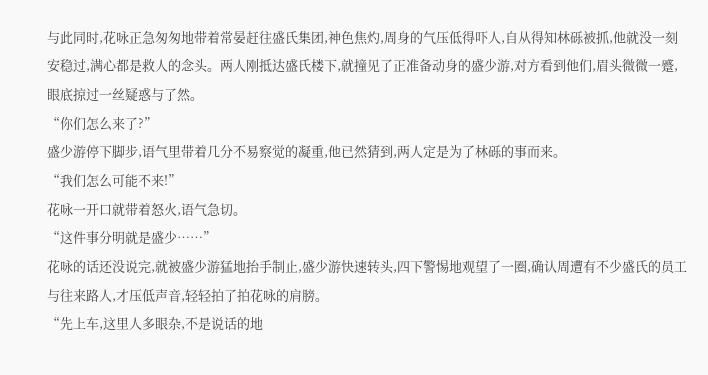与此同时,花咏正急匆匆地带着常晏赶往盛氏集团,神色焦灼,周身的气压低得吓人,自从得知林砾被抓,他就没一刻安稳过,满心都是救人的念头。两人刚抵达盛氏楼下,就撞见了正准备动身的盛少游,对方看到他们,眉头微微一蹙,眼底掠过一丝疑惑与了然。
“你们怎么来了?”
盛少游停下脚步,语气里带着几分不易察觉的凝重,他已然猜到,两人定是为了林砾的事而来。
“我们怎么可能不来!”
花咏一开口就带着怒火,语气急切。
“这件事分明就是盛少……”
花咏的话还没说完,就被盛少游猛地抬手制止,盛少游快速转头,四下警惕地观望了一圈,确认周遭有不少盛氏的员工与往来路人,才压低声音,轻轻拍了拍花咏的肩膀。
“先上车,这里人多眼杂,不是说话的地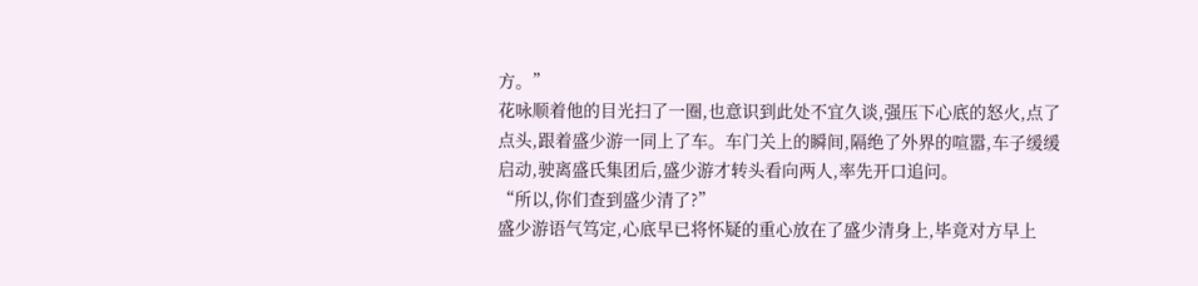方。”
花咏顺着他的目光扫了一圈,也意识到此处不宜久谈,强压下心底的怒火,点了点头,跟着盛少游一同上了车。车门关上的瞬间,隔绝了外界的喧嚣,车子缓缓启动,驶离盛氏集团后,盛少游才转头看向两人,率先开口追问。
“所以,你们查到盛少清了?”
盛少游语气笃定,心底早已将怀疑的重心放在了盛少清身上,毕竟对方早上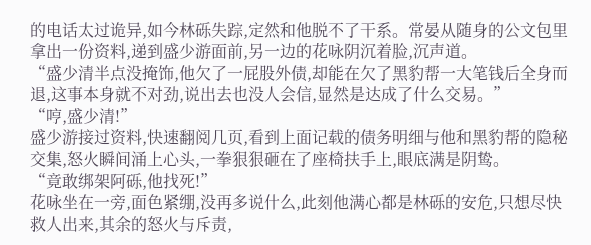的电话太过诡异,如今林砾失踪,定然和他脱不了干系。常晏从随身的公文包里拿出一份资料,递到盛少游面前,另一边的花咏阴沉着脸,沉声道。
“盛少清半点没掩饰,他欠了一屁股外债,却能在欠了黑豹帮一大笔钱后全身而退,这事本身就不对劲,说出去也没人会信,显然是达成了什么交易。”
“哼,盛少清!”
盛少游接过资料,快速翻阅几页,看到上面记载的债务明细与他和黑豹帮的隐秘交集,怒火瞬间涌上心头,一拳狠狠砸在了座椅扶手上,眼底满是阴鸷。
“竟敢绑架阿砾,他找死!”
花咏坐在一旁,面色紧绷,没再多说什么,此刻他满心都是林砾的安危,只想尽快救人出来,其余的怒火与斥责,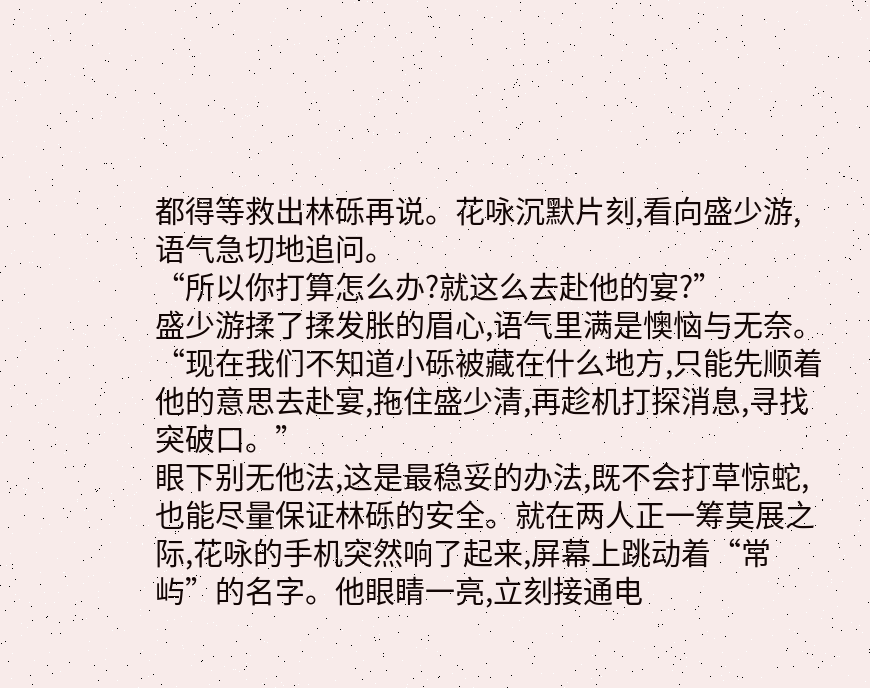都得等救出林砾再说。花咏沉默片刻,看向盛少游,语气急切地追问。
“所以你打算怎么办?就这么去赴他的宴?”
盛少游揉了揉发胀的眉心,语气里满是懊恼与无奈。
“现在我们不知道小砾被藏在什么地方,只能先顺着他的意思去赴宴,拖住盛少清,再趁机打探消息,寻找突破口。”
眼下别无他法,这是最稳妥的办法,既不会打草惊蛇,也能尽量保证林砾的安全。就在两人正一筹莫展之际,花咏的手机突然响了起来,屏幕上跳动着“常屿”的名字。他眼睛一亮,立刻接通电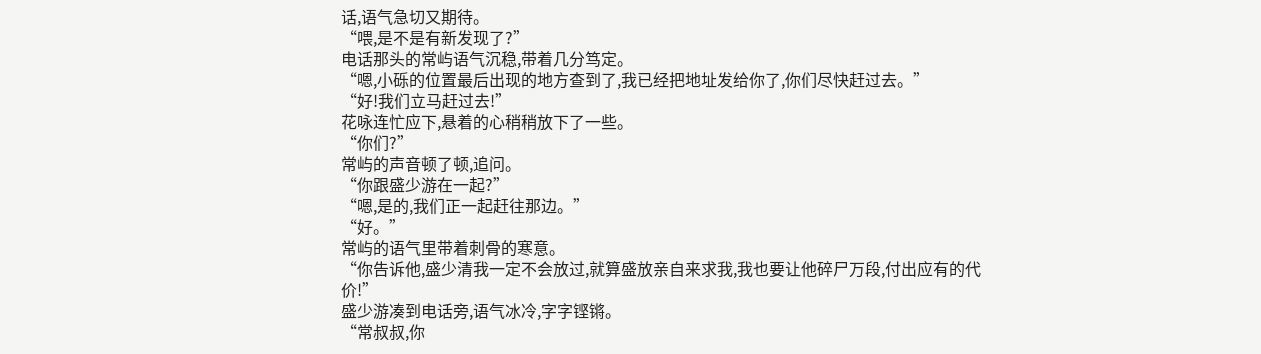话,语气急切又期待。
“喂,是不是有新发现了?”
电话那头的常屿语气沉稳,带着几分笃定。
“嗯,小砾的位置最后出现的地方查到了,我已经把地址发给你了,你们尽快赶过去。”
“好!我们立马赶过去!”
花咏连忙应下,悬着的心稍稍放下了一些。
“你们?”
常屿的声音顿了顿,追问。
“你跟盛少游在一起?”
“嗯,是的,我们正一起赶往那边。”
“好。”
常屿的语气里带着刺骨的寒意。
“你告诉他,盛少清我一定不会放过,就算盛放亲自来求我,我也要让他碎尸万段,付出应有的代价!”
盛少游凑到电话旁,语气冰冷,字字铿锵。
“常叔叔,你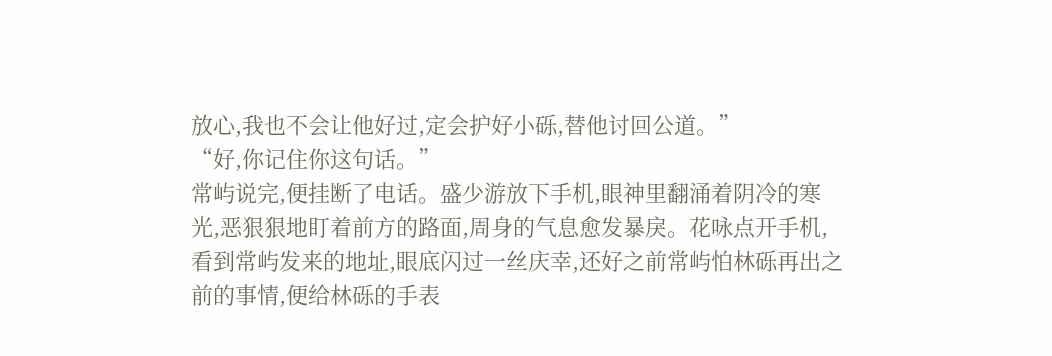放心,我也不会让他好过,定会护好小砾,替他讨回公道。”
“好,你记住你这句话。”
常屿说完,便挂断了电话。盛少游放下手机,眼神里翻涌着阴冷的寒光,恶狠狠地盯着前方的路面,周身的气息愈发暴戾。花咏点开手机,看到常屿发来的地址,眼底闪过一丝庆幸,还好之前常屿怕林砾再出之前的事情,便给林砾的手表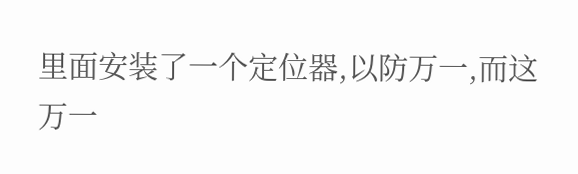里面安装了一个定位器,以防万一,而这万一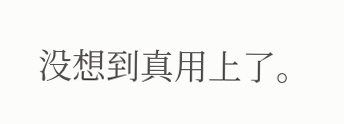没想到真用上了。